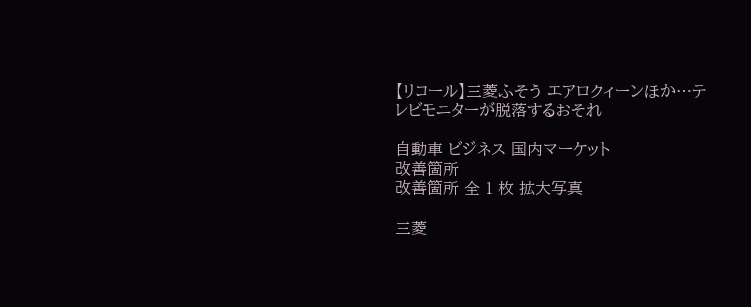【リコール】三菱ふそう エアロクィーンほか…テレビモニターが脱落するおそれ

自動車 ビジネス 国内マーケット
改善箇所
改善箇所 全 1 枚 拡大写真

三菱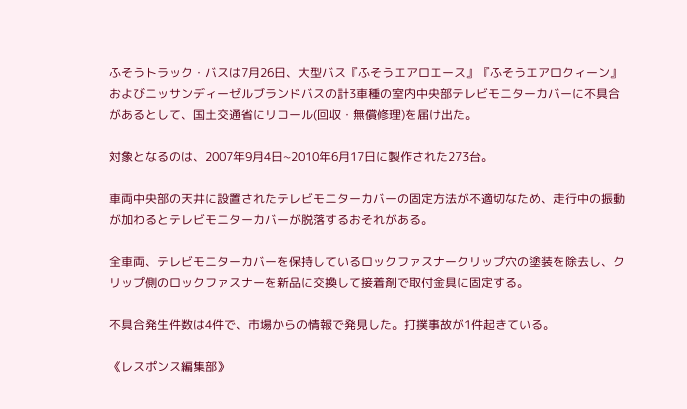ふそうトラック・バスは7月26日、大型バス『ふそうエアロエース』『ふそうエアロクィーン』およびニッサンディーゼルブランドバスの計3車種の室内中央部テレビモニターカバーに不具合があるとして、国土交通省にリコール(回収・無償修理)を届け出た。

対象となるのは、2007年9月4日~2010年6月17日に製作された273台。

車両中央部の天井に設置されたテレビモニターカバーの固定方法が不適切なため、走行中の振動が加わるとテレビモニターカバーが脱落するおそれがある。

全車両、テレビモニターカバーを保持しているロックファスナークリップ穴の塗装を除去し、クリップ側のロックファスナーを新品に交換して接着剤で取付金具に固定する。

不具合発生件数は4件で、市場からの情報で発見した。打撲事故が1件起きている。

《レスポンス編集部》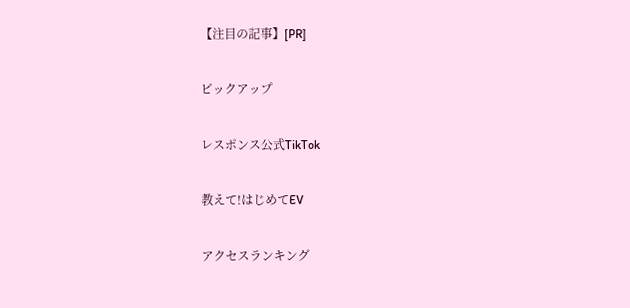【注目の記事】[PR]

ピックアップ

レスポンス公式TikTok

教えて!はじめてEV

アクセスランキング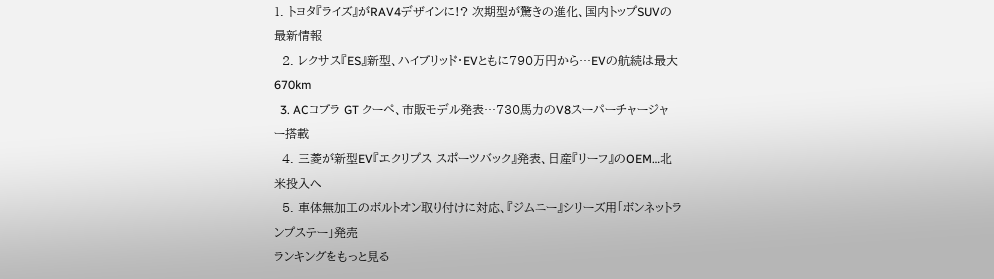1. トヨタ『ライズ』がRAV4デザインに!? 次期型が驚きの進化、国内トップSUVの最新情報
  2. レクサス『ES』新型、ハイブリッド・EVともに790万円から…EVの航続は最大670km
  3. ACコブラ GT クーペ、市販モデル発表…730馬力のV8スーパーチャージャー搭載
  4. 三菱が新型EV『エクリプス スポーツバック』発表、日産『リーフ』のOEM…北米投入へ
  5. 車体無加工のボルトオン取り付けに対応、『ジムニー』シリーズ用「ボンネットランプステー」発売
ランキングをもっと見る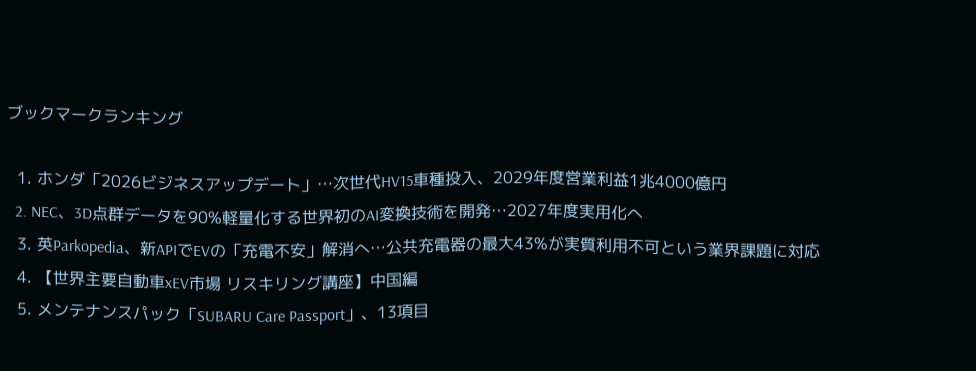ブックマークランキング

  1. ホンダ「2026ビジネスアップデート」…次世代HV15車種投入、2029年度営業利益1兆4000億円
  2. NEC、3D点群データを90%軽量化する世界初のAI変換技術を開発…2027年度実用化へ
  3. 英Parkopedia、新APIでEVの「充電不安」解消へ…公共充電器の最大43%が実質利用不可という業界課題に対応
  4. 【世界主要自動車xEV市場 リスキリング講座】中国編
  5. メンテナンスパック「SUBARU Care Passport」、13項目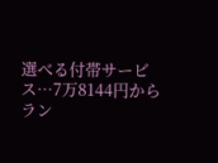選べる付帯サービス…7万8144円から
ラン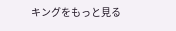キングをもっと見る